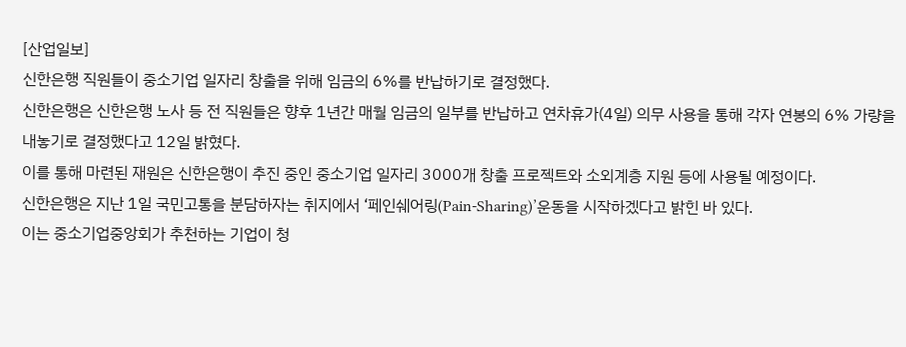[산업일보]
신한은행 직원들이 중소기업 일자리 창출을 위해 임금의 6%를 반납하기로 결정했다.
신한은행은 신한은행 노사 등 전 직원들은 향후 1년간 매월 임금의 일부를 반납하고 연차휴가(4일) 의무 사용을 통해 각자 연봉의 6% 가량을 내놓기로 결정했다고 12일 밝혔다.
이를 통해 마련된 재원은 신한은행이 추진 중인 중소기업 일자리 3000개 창출 프로젝트와 소외계층 지원 등에 사용될 예정이다.
신한은행은 지난 1일 국민고통을 분담하자는 취지에서 ‘페인쉐어링(Pain-Sharing)’운동을 시작하겠다고 밝힌 바 있다.
이는 중소기업중앙회가 추천하는 기업이 청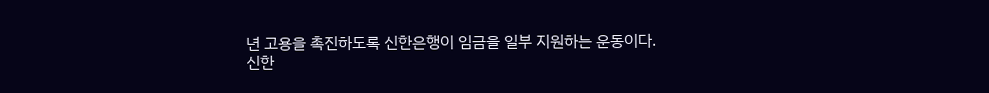년 고용을 촉진하도록 신한은행이 임금을 일부 지원하는 운동이다.
신한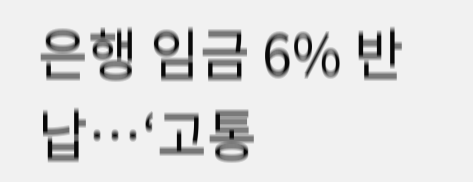은행 임금 6% 반납…‘고통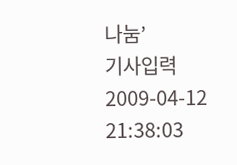나눔’
기사입력 2009-04-12 21:38:03